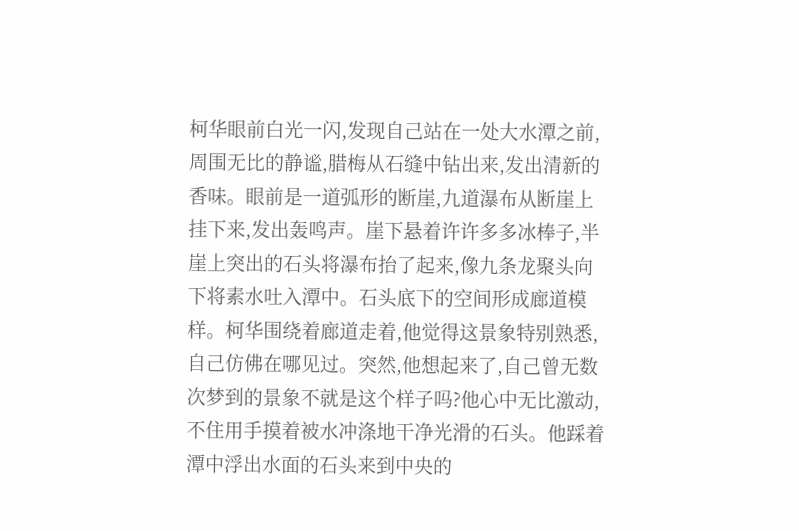柯华眼前白光一闪,发现自己站在一处大水潭之前,周围无比的静谧,腊梅从石缝中钻出来,发出清新的香味。眼前是一道弧形的断崖,九道瀑布从断崖上挂下来,发出轰鸣声。崖下悬着许许多多冰棒子,半崖上突出的石头将瀑布抬了起来,像九条龙聚头向下将素水吐入潭中。石头底下的空间形成廊道模样。柯华围绕着廊道走着,他觉得这景象特别熟悉,自己仿佛在哪见过。突然,他想起来了,自己曾无数次梦到的景象不就是这个样子吗?他心中无比激动,不住用手摸着被水冲涤地干净光滑的石头。他踩着潭中浮出水面的石头来到中央的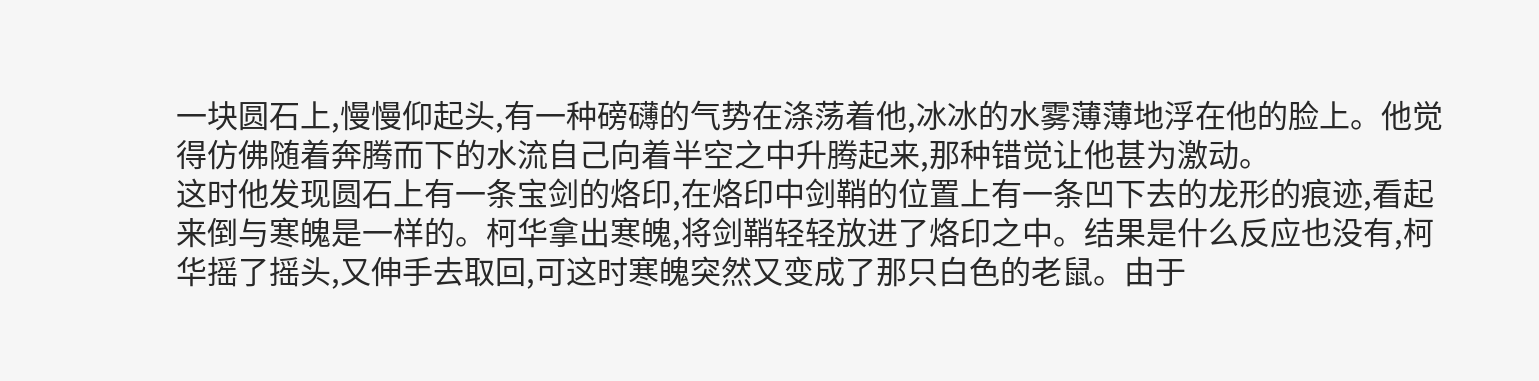一块圆石上,慢慢仰起头,有一种磅礴的气势在涤荡着他,冰冰的水雾薄薄地浮在他的脸上。他觉得仿佛随着奔腾而下的水流自己向着半空之中升腾起来,那种错觉让他甚为激动。
这时他发现圆石上有一条宝剑的烙印,在烙印中剑鞘的位置上有一条凹下去的龙形的痕迹,看起来倒与寒魄是一样的。柯华拿出寒魄,将剑鞘轻轻放进了烙印之中。结果是什么反应也没有,柯华摇了摇头,又伸手去取回,可这时寒魄突然又变成了那只白色的老鼠。由于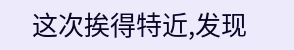这次挨得特近,发现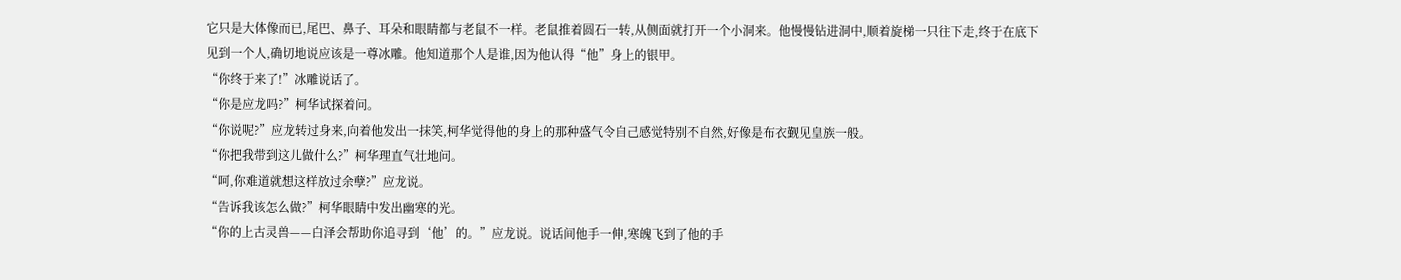它只是大体像而已,尾巴、鼻子、耳朵和眼睛都与老鼠不一样。老鼠推着圆石一转,从侧面就打开一个小洞来。他慢慢钻进洞中,顺着旋梯一只往下走,终于在底下见到一个人,确切地说应该是一尊冰雕。他知道那个人是谁,因为他认得“他”身上的银甲。
“你终于来了!”冰雕说话了。
“你是应龙吗?”柯华试探着问。
“你说呢?”应龙转过身来,向着他发出一抹笑,柯华觉得他的身上的那种盛气令自己感觉特别不自然,好像是布衣觐见皇族一般。
“你把我带到这儿做什么?”柯华理直气壮地问。
“呵,你难道就想这样放过余孽?”应龙说。
“告诉我该怎么做?”柯华眼睛中发出幽寒的光。
“你的上古灵兽——白泽会帮助你追寻到‘他’的。”应龙说。说话间他手一伸,寒魄飞到了他的手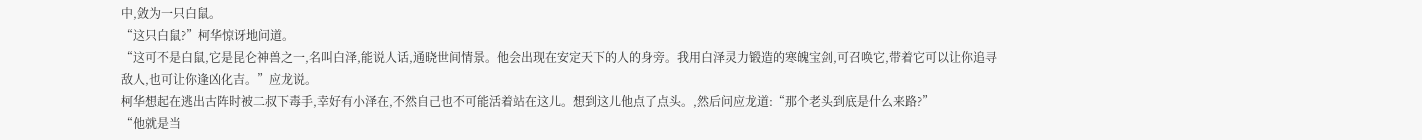中,敛为一只白鼠。
“这只白鼠?”柯华惊讶地问道。
“这可不是白鼠,它是昆仑神兽之一,名叫白泽,能说人话,通晓世间情景。他会出现在安定天下的人的身旁。我用白泽灵力锻造的寒魄宝剑,可召唤它,带着它可以让你追寻敌人,也可让你逢凶化吉。”应龙说。
柯华想起在逃出古阵时被二叔下毒手,幸好有小泽在,不然自己也不可能活着站在这儿。想到这儿他点了点头。,然后问应龙道:“那个老头到底是什么来路?”
“他就是当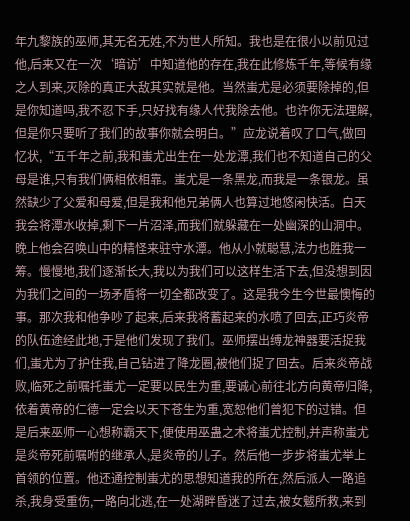年九黎族的巫师,其无名无姓,不为世人所知。我也是在很小以前见过他,后来又在一次‘暗访’中知道他的存在,我在此修炼千年,等候有缘之人到来,灭除的真正大敌其实就是他。当然蚩尤是必须要除掉的,但是你知道吗,我不忍下手,只好找有缘人代我除去他。也许你无法理解,但是你只要听了我们的故事你就会明白。”应龙说着叹了口气,做回忆状,“五千年之前,我和蚩尤出生在一处龙潭,我们也不知道自己的父母是谁,只有我们俩相依相靠。蚩尤是一条黑龙,而我是一条银龙。虽然缺少了父爱和母爱,但是我和他兄弟俩人也算过地悠闲快活。白天我会将潭水收掉,剩下一片沼泽,而我们就躲藏在一处幽深的山洞中。晚上他会召唤山中的精怪来驻守水潭。他从小就聪慧,法力也胜我一筹。慢慢地,我们逐渐长大,我以为我们可以这样生活下去,但没想到因为我们之间的一场矛盾将一切全都改变了。这是我今生今世最懊悔的事。那次我和他争吵了起来,后来我将蓄起来的水喷了回去,正巧炎帝的队伍途经此地,于是他们发现了我们。巫师摆出缚龙神器要活捉我们,蚩尤为了护住我,自己钻进了降龙圈,被他们捉了回去。后来炎帝战败,临死之前嘱托蚩尤一定要以民生为重,要诚心前往北方向黄帝归降,依着黄帝的仁德一定会以天下苍生为重,宽恕他们曾犯下的过错。但是后来巫师一心想称霸天下,便使用巫蛊之术将蚩尤控制,并声称蚩尤是炎帝死前嘱咐的继承人,是炎帝的儿子。然后他一步步将蚩尤举上首领的位置。他还通控制蚩尤的思想知道我的所在,然后派人一路追杀,我身受重伤,一路向北逃,在一处湖畔昏迷了过去,被女魃所救,来到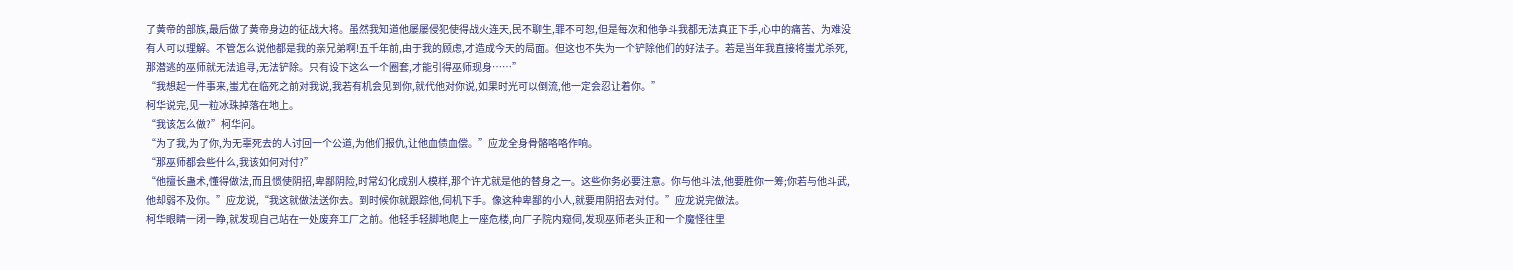了黄帝的部族,最后做了黄帝身边的征战大将。虽然我知道他屡屡侵犯使得战火连天,民不聊生,罪不可恕,但是每次和他争斗我都无法真正下手,心中的痛苦、为难没有人可以理解。不管怎么说他都是我的亲兄弟啊!五千年前,由于我的顾虑,才造成今天的局面。但这也不失为一个铲除他们的好法子。若是当年我直接将蚩尤杀死,那潜逃的巫师就无法追寻,无法铲除。只有设下这么一个圈套,才能引得巫师现身……”
“我想起一件事来,蚩尤在临死之前对我说,我若有机会见到你,就代他对你说,如果时光可以倒流,他一定会忍让着你。”
柯华说完,见一粒冰珠掉落在地上。
“我该怎么做?”柯华问。
“为了我,为了你,为无辜死去的人讨回一个公道,为他们报仇,让他血债血偿。”应龙全身骨骼咯咯作响。
“那巫师都会些什么,我该如何对付?”
“他擅长蛊术,懂得做法,而且惯使阴招,卑鄙阴险,时常幻化成别人模样,那个许尤就是他的替身之一。这些你务必要注意。你与他斗法,他要胜你一筹;你若与他斗武,他却弱不及你。”应龙说,“我这就做法送你去。到时候你就跟踪他,伺机下手。像这种卑鄙的小人,就要用阴招去对付。”应龙说完做法。
柯华眼睛一闭一睁,就发现自己站在一处废弃工厂之前。他轻手轻脚地爬上一座危楼,向厂子院内窥伺,发现巫师老头正和一个魔怪往里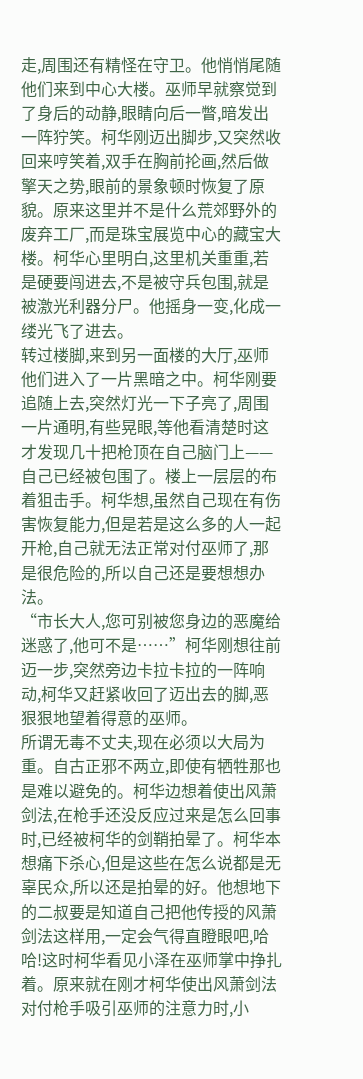走,周围还有精怪在守卫。他悄悄尾随他们来到中心大楼。巫师早就察觉到了身后的动静,眼睛向后一瞥,暗发出一阵狞笑。柯华刚迈出脚步,又突然收回来哼笑着,双手在胸前抡画,然后做擎天之势,眼前的景象顿时恢复了原貌。原来这里并不是什么荒郊野外的废弃工厂,而是珠宝展览中心的藏宝大楼。柯华心里明白,这里机关重重,若是硬要闯进去,不是被守兵包围,就是被激光利器分尸。他摇身一变,化成一缕光飞了进去。
转过楼脚,来到另一面楼的大厅,巫师他们进入了一片黑暗之中。柯华刚要追随上去,突然灯光一下子亮了,周围一片通明,有些晃眼,等他看清楚时这才发现几十把枪顶在自己脑门上——自己已经被包围了。楼上一层层的布着狙击手。柯华想,虽然自己现在有伤害恢复能力,但是若是这么多的人一起开枪,自己就无法正常对付巫师了,那是很危险的,所以自己还是要想想办法。
“市长大人,您可别被您身边的恶魔给迷惑了,他可不是……”柯华刚想往前迈一步,突然旁边卡拉卡拉的一阵响动,柯华又赶紧收回了迈出去的脚,恶狠狠地望着得意的巫师。
所谓无毒不丈夫,现在必须以大局为重。自古正邪不两立,即使有牺牲那也是难以避免的。柯华边想着使出风萧剑法,在枪手还没反应过来是怎么回事时,已经被柯华的剑鞘拍晕了。柯华本想痛下杀心,但是这些在怎么说都是无辜民众,所以还是拍晕的好。他想地下的二叔要是知道自己把他传授的风萧剑法这样用,一定会气得直瞪眼吧,哈哈!这时柯华看见小泽在巫师掌中挣扎着。原来就在刚才柯华使出风萧剑法对付枪手吸引巫师的注意力时,小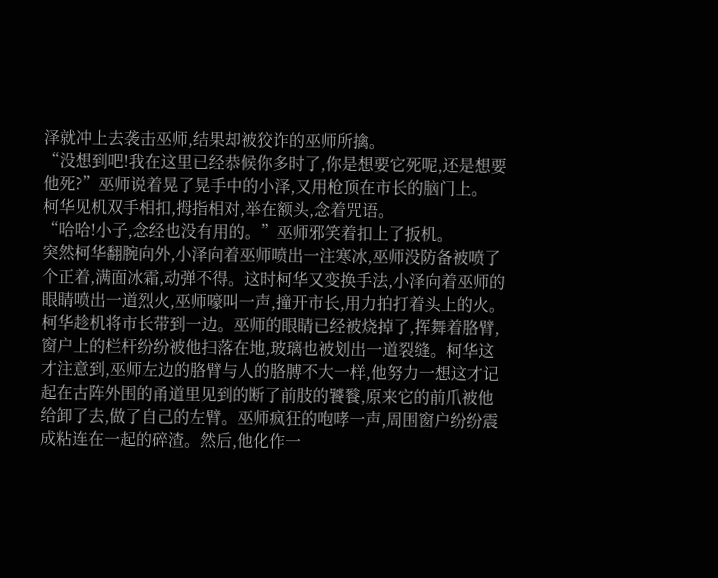泽就冲上去袭击巫师,结果却被狡诈的巫师所擒。
“没想到吧!我在这里已经恭候你多时了,你是想要它死呢,还是想要他死?”巫师说着晃了晃手中的小泽,又用枪顶在市长的脑门上。
柯华见机双手相扣,拇指相对,举在额头,念着咒语。
“哈哈!小子,念经也没有用的。”巫师邪笑着扣上了扳机。
突然柯华翻腕向外,小泽向着巫师喷出一注寒冰,巫师没防备被喷了个正着,满面冰霜,动弹不得。这时柯华又变换手法,小泽向着巫师的眼睛喷出一道烈火,巫师嚎叫一声,撞开市长,用力拍打着头上的火。柯华趁机将市长带到一边。巫师的眼睛已经被烧掉了,挥舞着胳臂,窗户上的栏杆纷纷被他扫落在地,玻璃也被划出一道裂缝。柯华这才注意到,巫师左边的胳臂与人的胳膊不大一样,他努力一想这才记起在古阵外围的甬道里见到的断了前肢的饕餮,原来它的前爪被他给卸了去,做了自己的左臂。巫师疯狂的咆哮一声,周围窗户纷纷震成粘连在一起的碎渣。然后,他化作一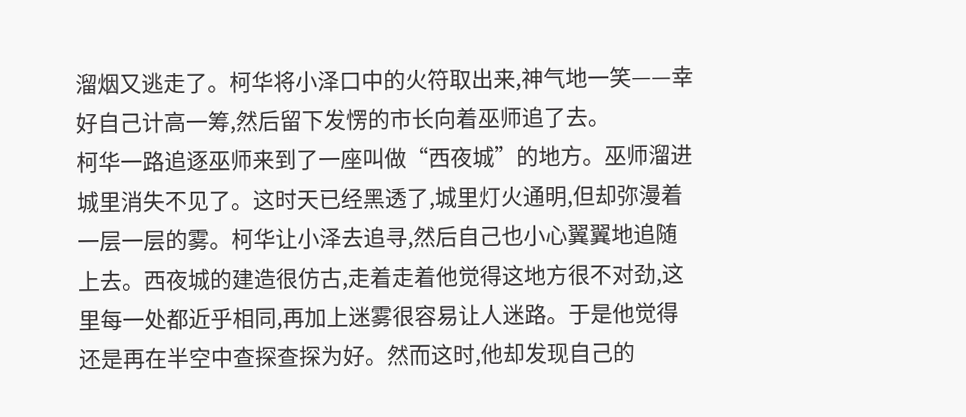溜烟又逃走了。柯华将小泽口中的火符取出来,神气地一笑——幸好自己计高一筹,然后留下发愣的市长向着巫师追了去。
柯华一路追逐巫师来到了一座叫做“西夜城”的地方。巫师溜进城里消失不见了。这时天已经黑透了,城里灯火通明,但却弥漫着一层一层的雾。柯华让小泽去追寻,然后自己也小心翼翼地追随上去。西夜城的建造很仿古,走着走着他觉得这地方很不对劲,这里每一处都近乎相同,再加上迷雾很容易让人迷路。于是他觉得还是再在半空中查探查探为好。然而这时,他却发现自己的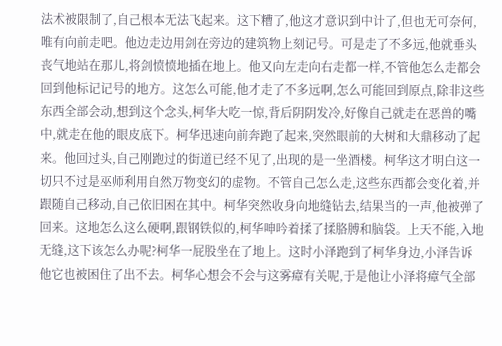法术被限制了,自己根本无法飞起来。这下糟了,他这才意识到中计了,但也无可奈何,唯有向前走吧。他边走边用剑在旁边的建筑物上刻记号。可是走了不多远,他就垂头丧气地站在那儿,将剑愤愤地插在地上。他又向左走向右走都一样,不管他怎么走都会回到他标记记号的地方。这怎么可能,他才走了不多远啊,怎么可能回到原点,除非这些东西全部会动,想到这个念头,柯华大吃一惊,背后阴阴发冷,好像自己就走在恶兽的嘴中,就走在他的眼皮底下。柯华迅速向前奔跑了起来,突然眼前的大树和大鼎移动了起来。他回过头,自己刚跑过的街道已经不见了,出现的是一坐酒楼。柯华这才明白这一切只不过是巫师利用自然万物变幻的虚物。不管自己怎么走,这些东西都会变化着,并跟随自己移动,自己依旧困在其中。柯华突然收身向地缝钻去,结果当的一声,他被弹了回来。这地怎么这么硬啊,跟钢铁似的,柯华呻吟着揉了揉胳膊和脑袋。上天不能,入地无缝,这下该怎么办呢?柯华一屁股坐在了地上。这时小泽跑到了柯华身边,小泽告诉他它也被困住了出不去。柯华心想会不会与这雾瘴有关呢,于是他让小泽将瘴气全部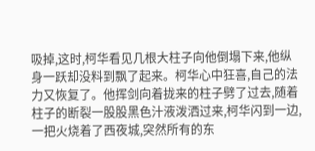吸掉,这时,柯华看见几根大柱子向他倒塌下来,他纵身一跃却没料到飘了起来。柯华心中狂喜,自己的法力又恢复了。他挥剑向着拢来的柱子劈了过去,随着柱子的断裂一股股黑色汁液泼洒过来,柯华闪到一边,一把火烧着了西夜城,突然所有的东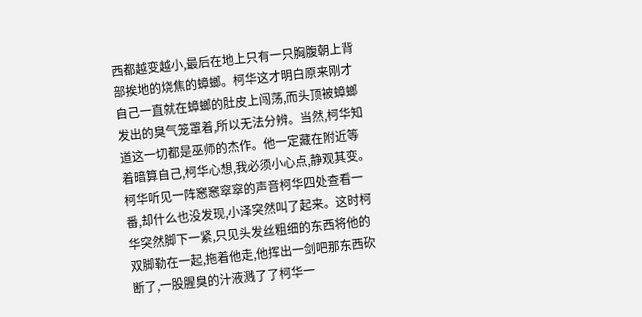西都越变越小,最后在地上只有一只胸腹朝上背部挨地的烧焦的蟑螂。柯华这才明白原来刚才自己一直就在蟑螂的肚皮上闯荡,而头顶被蟑螂发出的臭气笼罩着,所以无法分辨。当然,柯华知道这一切都是巫师的杰作。他一定藏在附近等着暗算自己,柯华心想,我必须小心点,静观其变。
柯华听见一阵窸窸窣窣的声音柯华四处查看一番,却什么也没发现,小泽突然叫了起来。这时柯华突然脚下一紧,只见头发丝粗细的东西将他的双脚勒在一起,拖着他走,他挥出一剑吧那东西砍断了,一股腥臭的汁液溅了了柯华一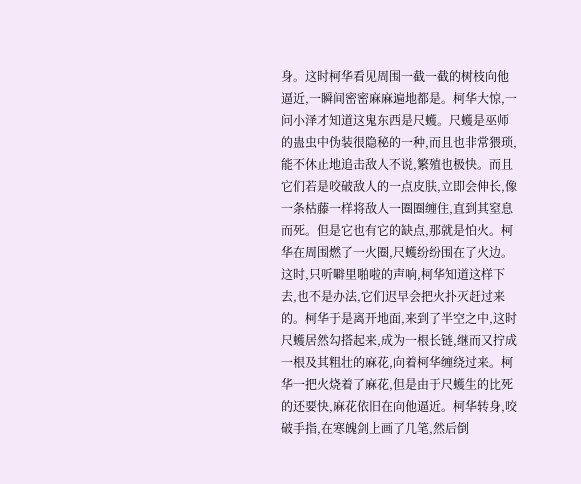身。这时柯华看见周围一截一截的树枝向他逼近,一瞬间密密麻麻遍地都是。柯华大惊,一问小泽才知道这鬼东西是尺蠖。尺蠖是巫师的蛊虫中伪装很隐秘的一种,而且也非常猥琐,能不休止地追击敌人不说,繁殖也极快。而且它们若是咬破敌人的一点皮肤,立即会伸长,像一条枯藤一样将敌人一圈圈缠住,直到其窒息而死。但是它也有它的缺点,那就是怕火。柯华在周围燃了一火圈,尺蠖纷纷围在了火边。这时,只听噼里啪啦的声响,柯华知道这样下去,也不是办法,它们迟早会把火扑灭赶过来的。柯华于是离开地面,来到了半空之中,这时尺蠖居然勾搭起来,成为一根长链,继而又拧成一根及其粗壮的麻花,向着柯华缠绕过来。柯华一把火烧着了麻花,但是由于尺蠖生的比死的还要快,麻花依旧在向他逼近。柯华转身,咬破手指,在寒魄剑上画了几笔,然后倒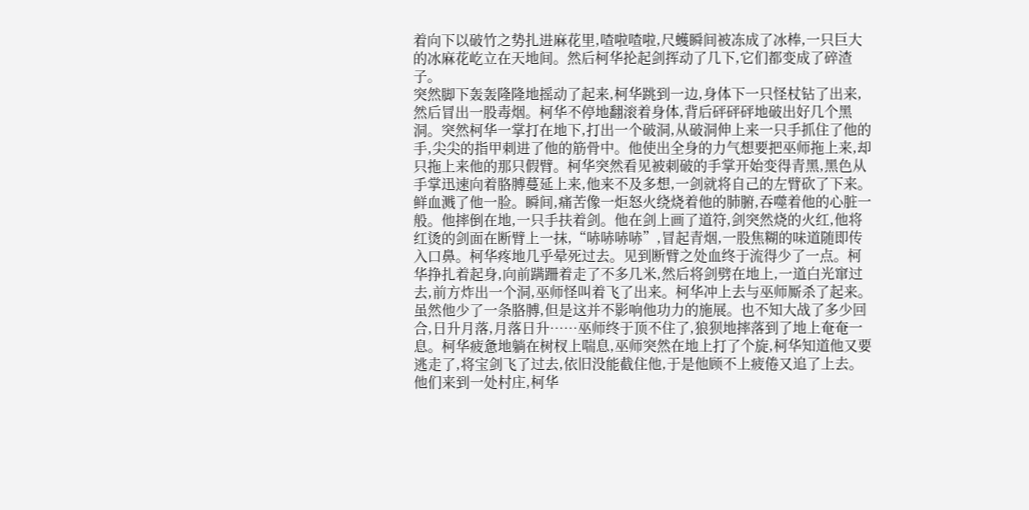着向下以破竹之势扎进麻花里,喳啦喳啦,尺蠖瞬间被冻成了冰棒,一只巨大的冰麻花屹立在天地间。然后柯华抡起剑挥动了几下,它们都变成了碎渣子。
突然脚下轰轰隆隆地摇动了起来,柯华跳到一边,身体下一只怪杖钻了出来,然后冒出一股毒烟。柯华不停地翻滚着身体,背后砰砰砰地破出好几个黑洞。突然柯华一掌打在地下,打出一个破洞,从破洞伸上来一只手抓住了他的手,尖尖的指甲刺进了他的筋骨中。他使出全身的力气想要把巫师拖上来,却只拖上来他的那只假臂。柯华突然看见被刺破的手掌开始变得青黑,黑色从手掌迅速向着胳膊蔓延上来,他来不及多想,一剑就将自己的左臂砍了下来。鲜血溅了他一脸。瞬间,痛苦像一炬怒火绕烧着他的肺腑,吞噬着他的心脏一般。他摔倒在地,一只手扶着剑。他在剑上画了道符,剑突然烧的火红,他将红烫的剑面在断臂上一抹,“哧哧哧哧”,冒起青烟,一股焦糊的味道随即传入口鼻。柯华疼地几乎晕死过去。见到断臂之处血终于流得少了一点。柯华挣扎着起身,向前蹒跚着走了不多几米,然后将剑劈在地上,一道白光窜过去,前方炸出一个洞,巫师怪叫着飞了出来。柯华冲上去与巫师厮杀了起来。虽然他少了一条胳膊,但是这并不影响他功力的施展。也不知大战了多少回合,日升月落,月落日升……巫师终于顶不住了,狼狈地摔落到了地上奄奄一息。柯华疲惫地躺在树杈上喘息,巫师突然在地上打了个旋,柯华知道他又要逃走了,将宝剑飞了过去,依旧没能截住他,于是他顾不上疲倦又追了上去。
他们来到一处村庄,柯华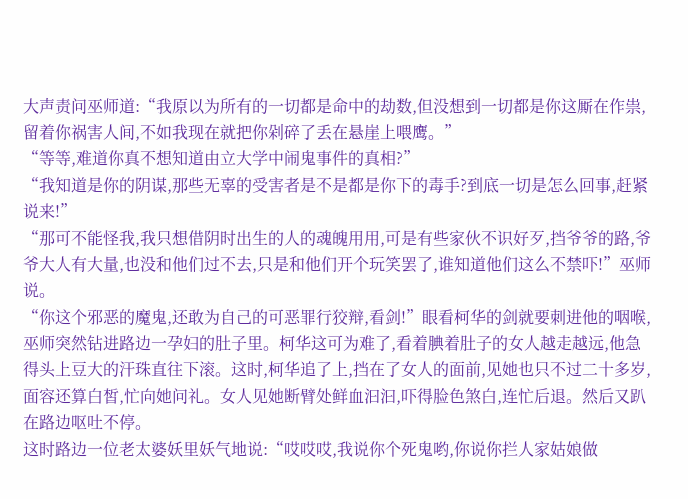大声责问巫师道:“我原以为所有的一切都是命中的劫数,但没想到一切都是你这厮在作祟,留着你祸害人间,不如我现在就把你剁碎了丢在悬崖上喂鹰。”
“等等,难道你真不想知道由立大学中闹鬼事件的真相?”
“我知道是你的阴谋,那些无辜的受害者是不是都是你下的毒手?到底一切是怎么回事,赶紧说来!”
“那可不能怪我,我只想借阴时出生的人的魂魄用用,可是有些家伙不识好歹,挡爷爷的路,爷爷大人有大量,也没和他们过不去,只是和他们开个玩笑罢了,谁知道他们这么不禁吓!”巫师说。
“你这个邪恶的魔鬼,还敢为自己的可恶罪行狡辩,看剑!”眼看柯华的剑就要刺进他的咽喉,巫师突然钻进路边一孕妇的肚子里。柯华这可为难了,看着腆着肚子的女人越走越远,他急得头上豆大的汗珠直往下滚。这时,柯华追了上,挡在了女人的面前,见她也只不过二十多岁,面容还算白皙,忙向她问礼。女人见她断臂处鲜血汩汩,吓得脸色煞白,连忙后退。然后又趴在路边呕吐不停。
这时路边一位老太婆妖里妖气地说:“哎哎哎,我说你个死鬼哟,你说你拦人家姑娘做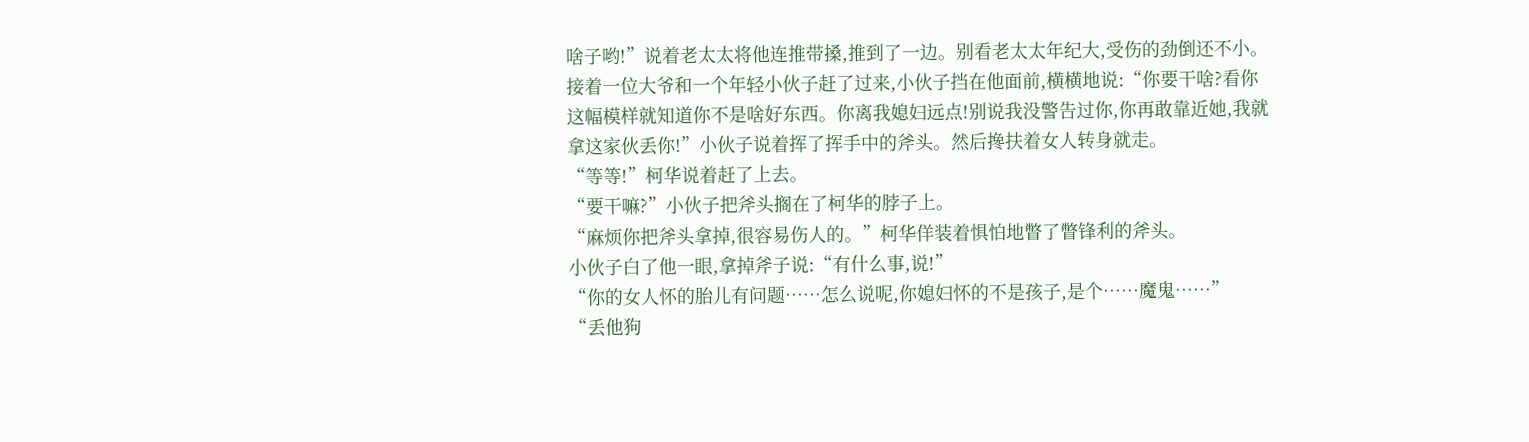啥子哟!”说着老太太将他连推带搡,推到了一边。别看老太太年纪大,受伤的劲倒还不小。接着一位大爷和一个年轻小伙子赶了过来,小伙子挡在他面前,横横地说:“你要干啥?看你这幅模样就知道你不是啥好东西。你离我媳妇远点!别说我没警告过你,你再敢靠近她,我就拿这家伙丢你!”小伙子说着挥了挥手中的斧头。然后搀扶着女人转身就走。
“等等!”柯华说着赶了上去。
“要干嘛?”小伙子把斧头搁在了柯华的脖子上。
“麻烦你把斧头拿掉,很容易伤人的。”柯华佯装着惧怕地瞥了瞥锋利的斧头。
小伙子白了他一眼,拿掉斧子说:“有什么事,说!”
“你的女人怀的胎儿有问题……怎么说呢,你媳妇怀的不是孩子,是个……魔鬼……”
“丢他狗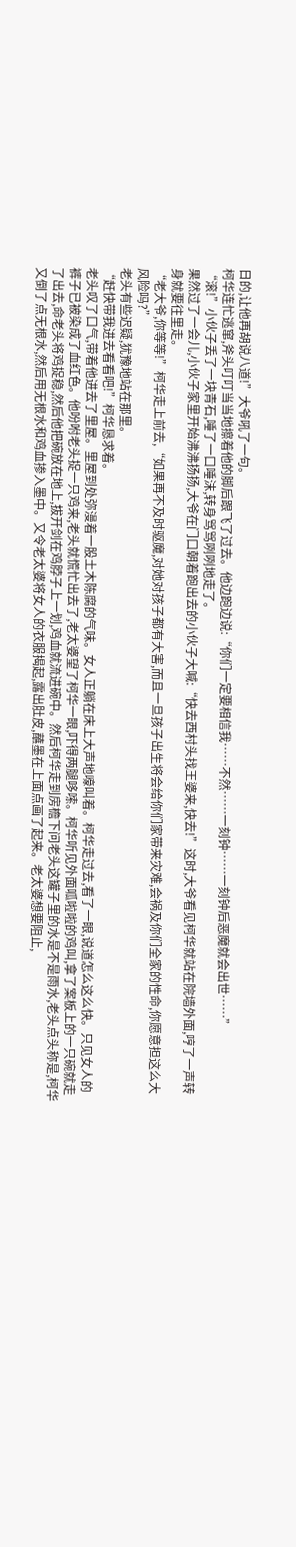日的,让他再胡说八道!”大爷吼了一句。
柯华连忙逃窜,斧头叮叮当当地擦着他的脚后跟飞了过去。他边跑边说:“你们一定要相信我……不然……一刻钟……一刻钟后恶魔就会出世……”
“滚!”小伙子丢了一块青石,唾了一口唾沫,转身骂骂咧咧地走了。
果然过了一会儿,小伙子家里开始沸沸扬扬,大爷在门口朝着跑出去的小伙子大喊:“快去西村头找王婆来,快去!”这时,大爷看见柯华就站在院墙外面,哼了一声转身就要往里走。
“老大爷,你等等!”柯华走上前去,“如果再不及时驱魔,对她对孩子都有大害,而且一旦孩子出生将会给你们家带来灾难,会祸及你们全家的性命,你愿意担这么大风险吗?”
老头有些迟疑,犹豫地站在那里。
“赶快带我进去看看吧!”柯华恳求着。
老头叹了口气,带着他进去了里屋。里屋到处弥漫着一股土木陈腐的气味。女人正躺在床上大声地嚎叫着。柯华走过去,看了一眼,说道怎么这么快。只见女人的裤子已被染成了血红色。他吩咐老头捉一只鸡来,老头就慌忙出去了,老太婆望了柯华一眼,吓得两腿哆嗦。柯华听见外面呱啦啦的鸡叫,拿了案板上的一只碗就走了出去,命老头将鸡捉稳,然后他把碗放在地上,拔开剑在鸡脖子上一划,鸡血就流进碗中。然后柯华走到房檐下问老头这罐子里的水是不是雨水,老头点头称是,柯华又倒了点无根水,然后用无根水和鸡血掺入墨中。又令老太婆将女人的衣服揭起,露出肚皮,蘸墨在上面点画了起来。老太婆想要阻止,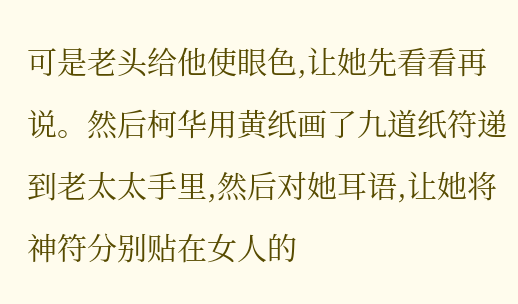可是老头给他使眼色,让她先看看再说。然后柯华用黄纸画了九道纸符递到老太太手里,然后对她耳语,让她将神符分别贴在女人的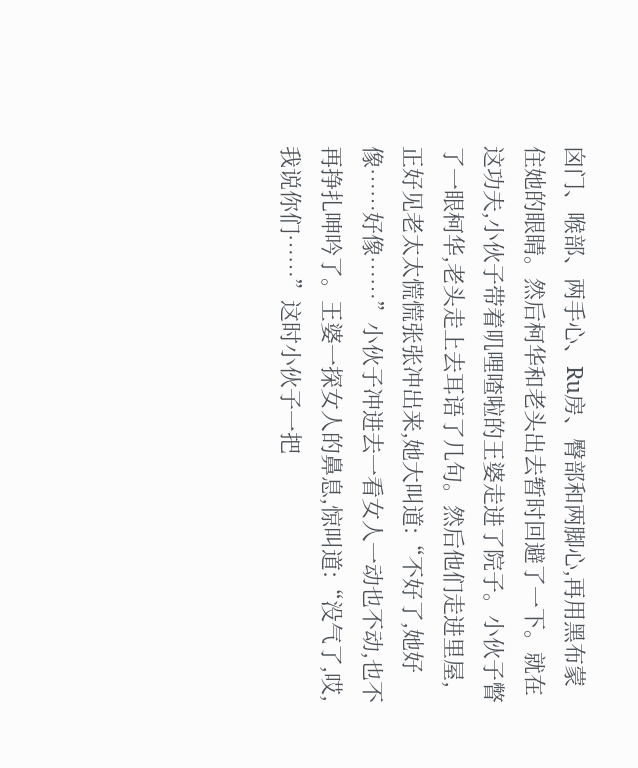囟门、喉部、两手心、Ru房、臀部和两脚心,再用黑布蒙住她的眼睛。然后柯华和老头出去暂时回避了一下。就在这功夫,小伙子带着叽哩喳啦的王婆走进了院子。小伙子瞥了一眼柯华,老头走上去耳语了几句。然后他们走进里屋,正好见老太太慌慌张张冲出来,她大叫道:“不好了,她好像……好像……”小伙子冲进去一看女人一动也不动,也不再挣扎呻吟了。王婆一探女人的鼻息,惊叫道:“没气了,哎,我说你们……”这时小伙子一把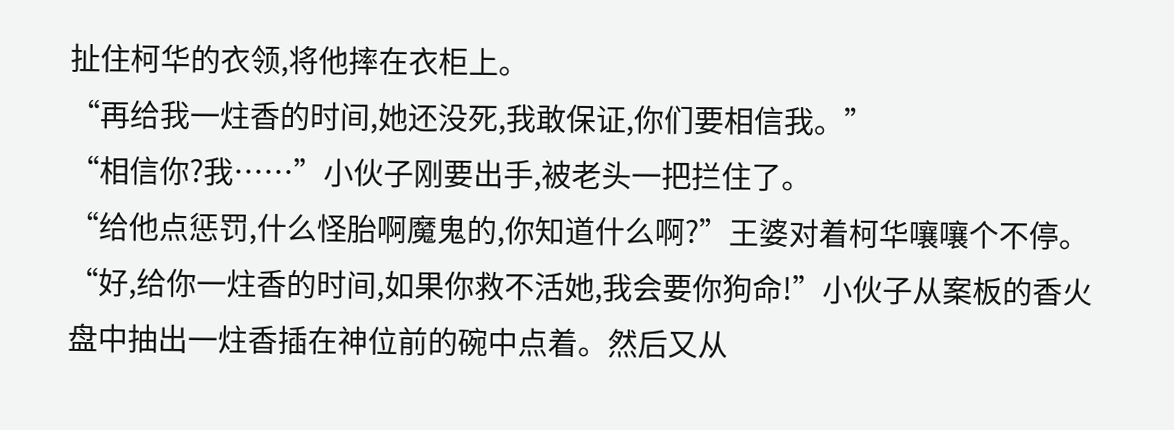扯住柯华的衣领,将他摔在衣柜上。
“再给我一炷香的时间,她还没死,我敢保证,你们要相信我。”
“相信你?我……”小伙子刚要出手,被老头一把拦住了。
“给他点惩罚,什么怪胎啊魔鬼的,你知道什么啊?”王婆对着柯华嚷嚷个不停。
“好,给你一炷香的时间,如果你救不活她,我会要你狗命!”小伙子从案板的香火盘中抽出一炷香插在神位前的碗中点着。然后又从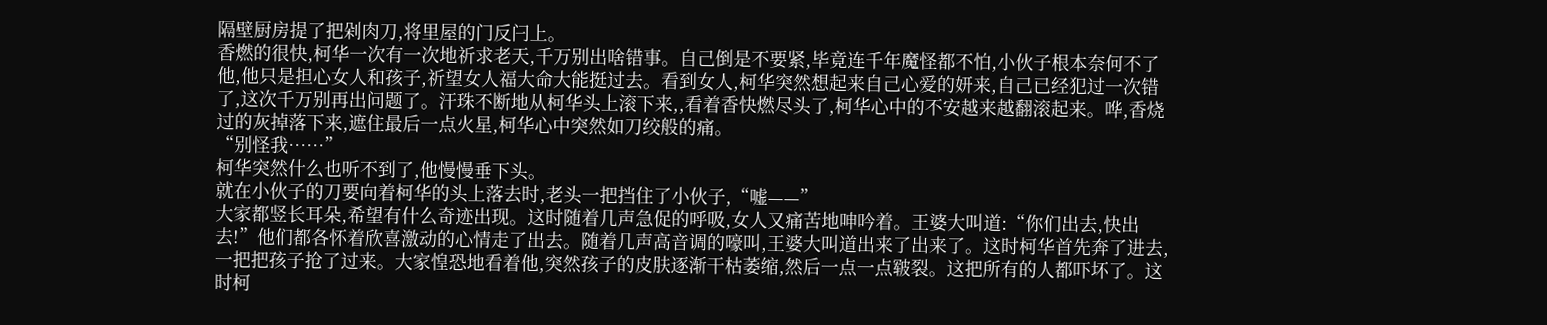隔壁厨房提了把剁肉刀,将里屋的门反闩上。
香燃的很快,柯华一次有一次地祈求老天,千万别出啥错事。自己倒是不要紧,毕竟连千年魔怪都不怕,小伙子根本奈何不了他,他只是担心女人和孩子,祈望女人福大命大能挺过去。看到女人,柯华突然想起来自己心爱的妍来,自己已经犯过一次错了,这次千万别再出问题了。汗珠不断地从柯华头上滚下来,,看着香快燃尽头了,柯华心中的不安越来越翻滚起来。哗,香烧过的灰掉落下来,遮住最后一点火星,柯华心中突然如刀绞般的痛。
“别怪我……”
柯华突然什么也听不到了,他慢慢垂下头。
就在小伙子的刀要向着柯华的头上落去时,老头一把挡住了小伙子,“嘘——”
大家都竖长耳朵,希望有什么奇迹出现。这时随着几声急促的呼吸,女人又痛苦地呻吟着。王婆大叫道:“你们出去,快出去!”他们都各怀着欣喜激动的心情走了出去。随着几声高音调的嚎叫,王婆大叫道出来了出来了。这时柯华首先奔了进去,一把把孩子抢了过来。大家惶恐地看着他,突然孩子的皮肤逐渐干枯萎缩,然后一点一点皲裂。这把所有的人都吓坏了。这时柯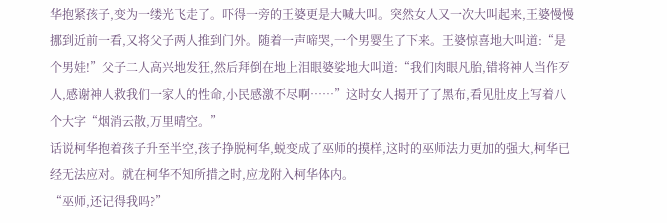华抱紧孩子,变为一缕光飞走了。吓得一旁的王婆更是大喊大叫。突然女人又一次大叫起来,王婆慢慢挪到近前一看,又将父子两人推到门外。随着一声啼哭,一个男婴生了下来。王婆惊喜地大叫道:“是个男娃!”父子二人高兴地发狂,然后拜倒在地上泪眼婆娑地大叫道:“我们肉眼凡胎,错将神人当作歹人,感谢神人救我们一家人的性命,小民感激不尽啊……”这时女人揭开了了黑布,看见肚皮上写着八个大字“烟消云散,万里晴空。”
话说柯华抱着孩子升至半空,孩子挣脱柯华,蜕变成了巫师的摸样,这时的巫师法力更加的强大,柯华已经无法应对。就在柯华不知所措之时,应龙附入柯华体内。
“巫师,还记得我吗?”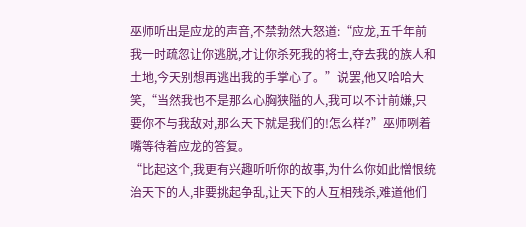巫师听出是应龙的声音,不禁勃然大怒道:“应龙,五千年前我一时疏忽让你逃脱,才让你杀死我的将士,夺去我的族人和土地,今天别想再逃出我的手掌心了。”说罢,他又哈哈大笑,“当然我也不是那么心胸狭隘的人,我可以不计前嫌,只要你不与我敌对,那么天下就是我们的!怎么样?”巫师咧着嘴等待着应龙的答复。
“比起这个,我更有兴趣听听你的故事,为什么你如此憎恨统治天下的人,非要挑起争乱,让天下的人互相残杀,难道他们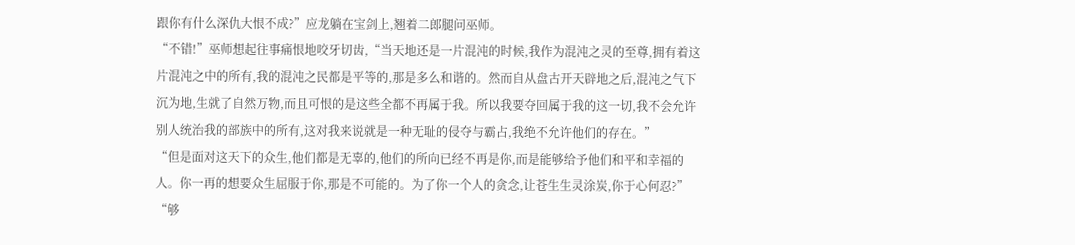跟你有什么深仇大恨不成?”应龙躺在宝剑上,翘着二郎腿问巫师。
“不错!”巫师想起往事痛恨地咬牙切齿,“当天地还是一片混沌的时候,我作为混沌之灵的至尊,拥有着这片混沌之中的所有,我的混沌之民都是平等的,那是多么和谐的。然而自从盘古开天辟地之后,混沌之气下沉为地,生就了自然万物,而且可恨的是这些全都不再属于我。所以我要夺回属于我的这一切,我不会允许别人统治我的部族中的所有,这对我来说就是一种无耻的侵夺与霸占,我绝不允许他们的存在。”
“但是面对这天下的众生,他们都是无辜的,他们的所向已经不再是你,而是能够给予他们和平和幸福的人。你一再的想要众生屈服于你,那是不可能的。为了你一个人的贪念,让苍生生灵涂炭,你于心何忍?”
“够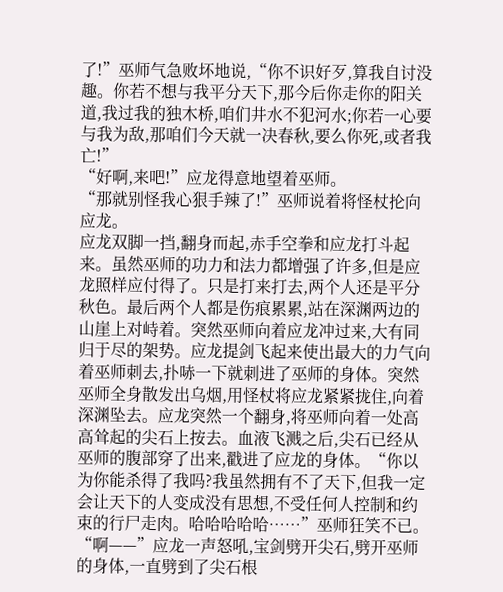了!”巫师气急败坏地说,“你不识好歹,算我自讨没趣。你若不想与我平分天下,那今后你走你的阳关道,我过我的独木桥,咱们井水不犯河水;你若一心要与我为敌,那咱们今天就一决春秋,要么你死,或者我亡!”
“好啊,来吧!”应龙得意地望着巫师。
“那就别怪我心狠手辣了!”巫师说着将怪杖抡向应龙。
应龙双脚一挡,翻身而起,赤手空拳和应龙打斗起来。虽然巫师的功力和法力都增强了许多,但是应龙照样应付得了。只是打来打去,两个人还是平分秋色。最后两个人都是伤痕累累,站在深渊两边的山崖上对峙着。突然巫师向着应龙冲过来,大有同归于尽的架势。应龙提剑飞起来使出最大的力气向着巫师刺去,扑哧一下就刺进了巫师的身体。突然巫师全身散发出乌烟,用怪杖将应龙紧紧拢住,向着深渊坠去。应龙突然一个翻身,将巫师向着一处高高耸起的尖石上按去。血液飞溅之后,尖石已经从巫师的腹部穿了出来,戳进了应龙的身体。“你以为你能杀得了我吗?我虽然拥有不了天下,但我一定会让天下的人变成没有思想,不受任何人控制和约束的行尸走肉。哈哈哈哈哈……”巫师狂笑不已。“啊——”应龙一声怒吼,宝剑劈开尖石,劈开巫师的身体,一直劈到了尖石根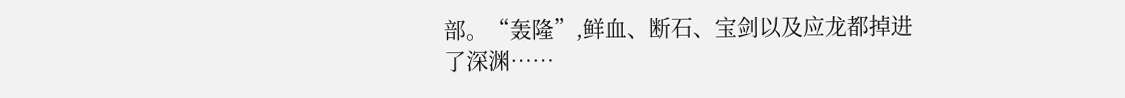部。“轰隆”,鲜血、断石、宝剑以及应龙都掉进了深渊……